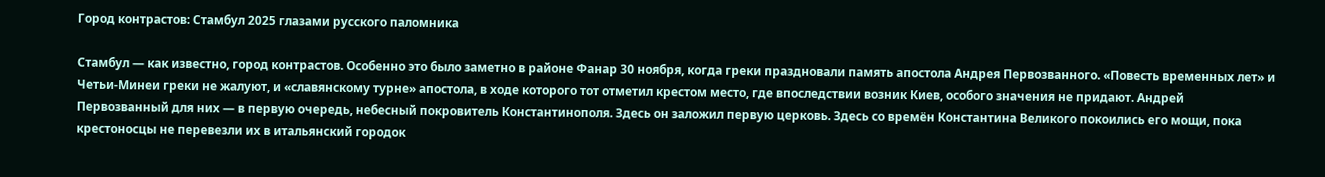Город контрастов: Стамбул 2025 глазами русского паломника

Стамбул — как известно, город контрастов. Особенно это было заметно в районе Фанар 30 ноября, когда греки праздновали память апостола Андрея Первозванного. «Повесть временных лет» и Четьи-Минеи греки не жалуют, и «славянскому турне» апостола, в ходе которого тот отметил крестом место, где впоследствии возник Киев, особого значения не придают. Андрей Первозванный для них — в первую очередь, небесный покровитель Константинополя. Здесь он заложил первую церковь. Здесь со времён Константина Великого покоились его мощи, пока крестоносцы не перевезли их в итальянский городок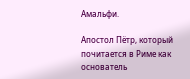Амальфи.

Апостол Пётр, который почитается в Риме как основатель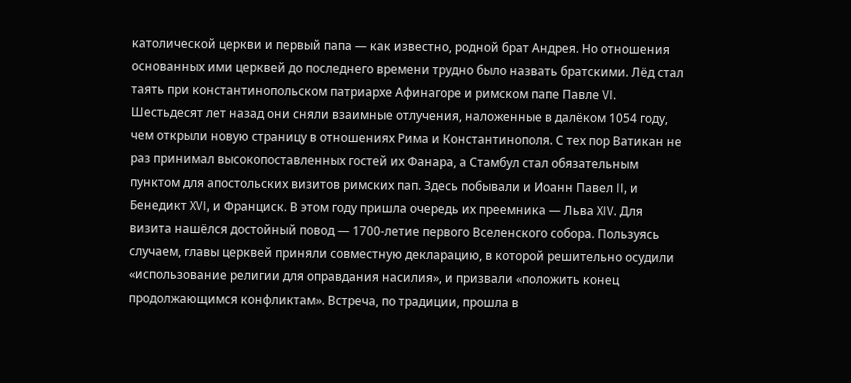католической церкви и первый папа — как известно, родной брат Андрея. Но отношения основанных ими церквей до последнего времени трудно было назвать братскими. Лёд стал таять при константинопольском патриархе Афинагоре и римском папе Павле VI. Шестьдесят лет назад они сняли взаимные отлучения, наложенные в далёком 1054 году, чем открыли новую страницу в отношениях Рима и Константинополя. С тех пор Ватикан не раз принимал высокопоставленных гостей их Фанара, а Стамбул стал обязательным пунктом для апостольских визитов римских пап. Здесь побывали и Иоанн Павел II, и Бенедикт XVI, и Франциск. В этом году пришла очередь их преемника — Льва XIV. Для визита нашёлся достойный повод — 1700-летие первого Вселенского собора. Пользуясь случаем, главы церквей приняли совместную декларацию, в которой решительно осудили «использование религии для оправдания насилия», и призвали «положить конец продолжающимся конфликтам». Встреча, по традиции, прошла в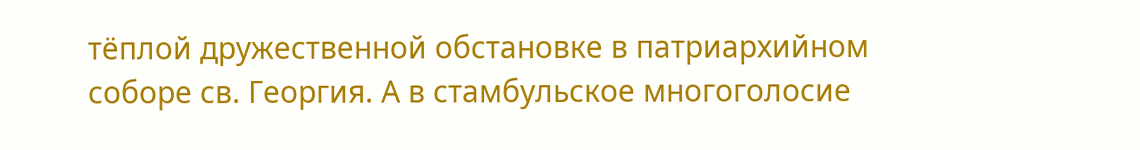тёплой дружественной обстановке в патриархийном соборе св. Георгия. А в стамбульское многоголосие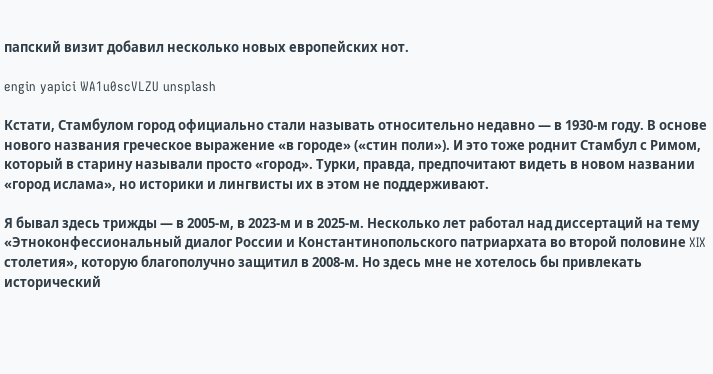папский визит добавил несколько новых европейских нот.

engin yapici WA1u0scVLZU unsplash

Кстати, Стамбулом город официально стали называть относительно недавно — в 1930-м году. В основе нового названия греческое выражение «в городе» («стин поли»). И это тоже роднит Стамбул с Римом, который в старину называли просто «город». Турки, правда, предпочитают видеть в новом названии «город ислама», но историки и лингвисты их в этом не поддерживают.

Я бывал здесь трижды — в 2005-м, в 2023-м и в 2025-м. Несколько лет работал над диссертаций на тему «Этноконфессиональный диалог России и Константинопольского патриархата во второй половине XIX столетия», которую благополучно защитил в 2008-м. Но здесь мне не хотелось бы привлекать исторический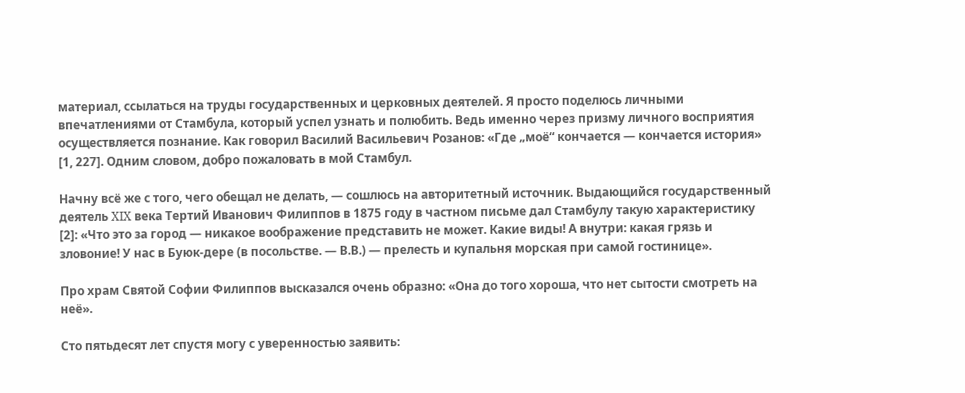материал, ссылаться на труды государственных и церковных деятелей. Я просто поделюсь личными впечатлениями от Стамбула, который успел узнать и полюбить. Ведь именно через призму личного восприятия осуществляется познание. Как говорил Василий Васильевич Розанов: «Где „моё“ кончается — кончается история» [1, 227]. Одним словом, добро пожаловать в мой Стамбул.

Начну всё же с того, чего обещал не делать, — сошлюсь на авторитетный источник. Выдающийся государственный деятель XIX века Тертий Иванович Филиппов в 1875 году в частном письме дал Стамбулу такую характеристику [2]: «Что это за город — никакое воображение представить не может. Какие виды! А внутри: какая грязь и зловоние! У нас в Буюк-дере (в посольстве. — В.В.) — прелесть и купальня морская при самой гостинице».

Про храм Святой Софии Филиппов высказался очень образно: «Она до того хороша, что нет сытости смотреть на неё».

Сто пятьдесят лет спустя могу с уверенностью заявить: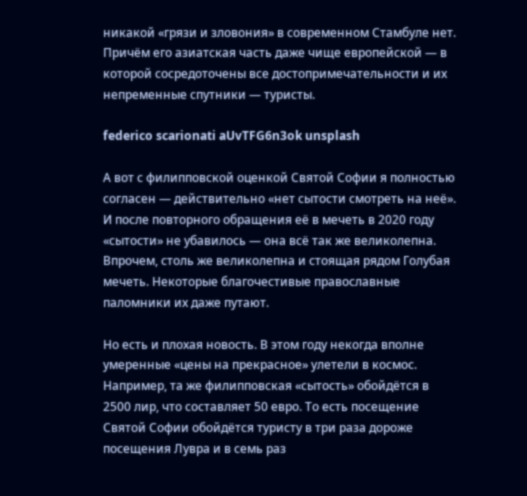никакой «грязи и зловония» в современном Стамбуле нет. Причём его азиатская часть даже чище европейской — в которой сосредоточены все достопримечательности и их непременные спутники — туристы.

federico scarionati aUvTFG6n3ok unsplash

А вот с филипповской оценкой Святой Софии я полностью согласен — действительно «нет сытости смотреть на неё». И после повторного обращения её в мечеть в 2020 году «сытости» не убавилось — она всё так же великолепна. Впрочем, столь же великолепна и стоящая рядом Голубая мечеть. Некоторые благочестивые православные паломники их даже путают.

Но есть и плохая новость. В этом году некогда вполне умеренные «цены на прекрасное» улетели в космос. Например, та же филипповская «сытость» обойдётся в 2500 лир, что составляет 50 евро. То есть посещение Святой Софии обойдётся туристу в три раза дороже посещения Лувра и в семь раз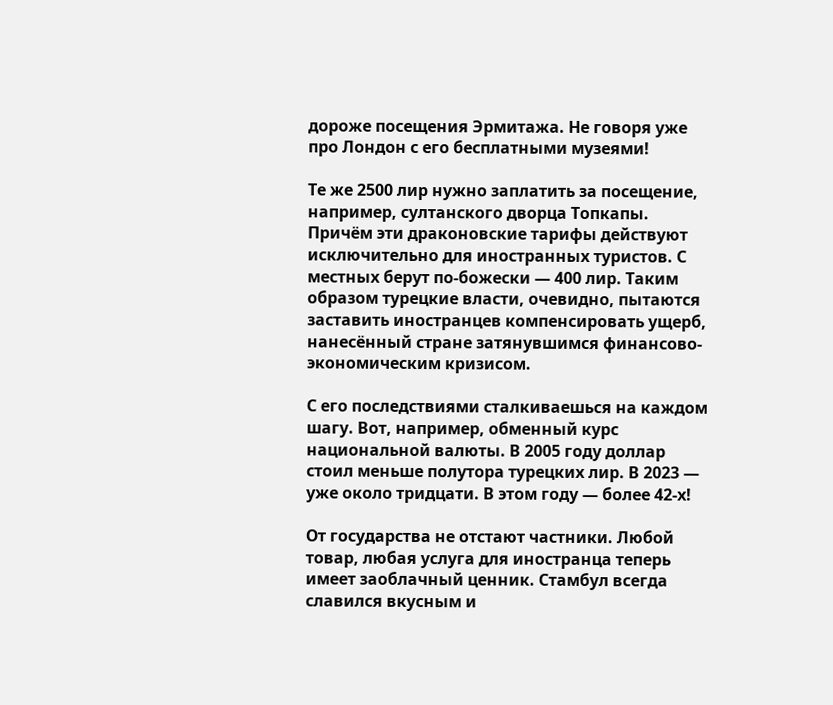дороже посещения Эрмитажа. Не говоря уже про Лондон с его бесплатными музеями!

Те же 2500 лир нужно заплатить за посещение, например, султанского дворца Топкапы. Причём эти драконовские тарифы действуют исключительно для иностранных туристов. С местных берут по-божески — 400 лир. Таким образом турецкие власти, очевидно, пытаются заставить иностранцев компенсировать ущерб, нанесённый стране затянувшимся финансово-экономическим кризисом.

С его последствиями сталкиваешься на каждом шагу. Вот, например, обменный курс национальной валюты. В 2005 году доллар стоил меньше полутора турецких лир. В 2023 — уже около тридцати. В этом году — более 42-х!

От государства не отстают частники. Любой товар, любая услуга для иностранца теперь имеет заоблачный ценник. Стамбул всегда славился вкусным и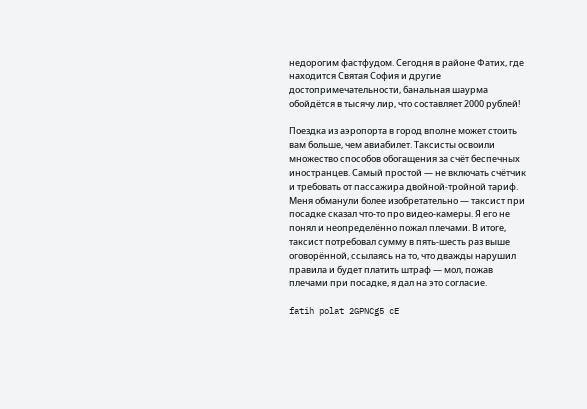недорогим фастфудом. Сегодня в районе Фатих, где находится Святая София и другие достопримечательности, банальная шаурма обойдётся в тысячу лир, что составляет 2000 рублей!

Поездка из аэропорта в город вполне может стоить вам больше, чем авиабилет. Таксисты освоили множество способов обогащения за счёт беспечных иностранцев. Самый простой — не включать счётчик и требовать от пассажира двойной-тройной тариф. Меня обманули более изобретательно — таксист при посадке сказал что-то про видео-камеры. Я его не понял и неопределённо пожал плечами. В итоге, таксист потребовал сумму в пять-шесть раз выше оговорённой, ссылаясь на то, что дважды нарушил правила и будет платить штраф — мол, пожав плечами при посадке, я дал на это согласие.

fatih polat 2GPNCg5 cE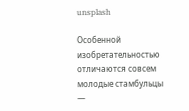unsplash

Особенной изобретательностью отличаются совсем молодые стамбульцы —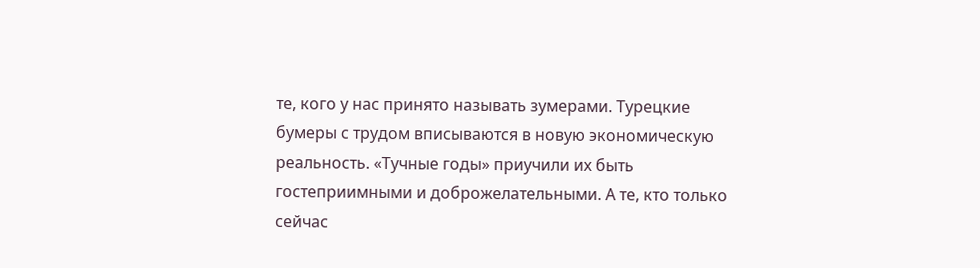те, кого у нас принято называть зумерами. Турецкие бумеры с трудом вписываются в новую экономическую реальность. «Тучные годы» приучили их быть гостеприимными и доброжелательными. А те, кто только сейчас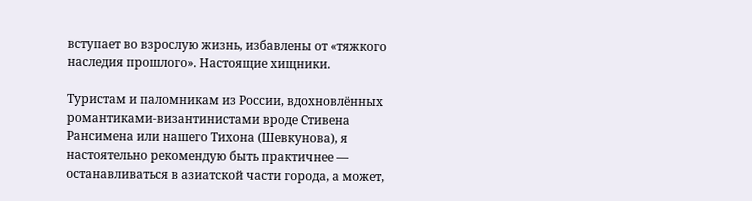вступает во взрослую жизнь, избавлены от «тяжкого наследия прошлого». Настоящие хищники.

Туристам и паломникам из России, вдохновлённых романтиками-византинистами вроде Стивена Рансимена или нашего Тихона (Шевкунова), я настоятельно рекомендую быть практичнее — останавливаться в азиатской части города, а может,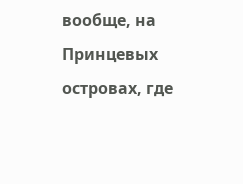вообще, на Принцевых островах, где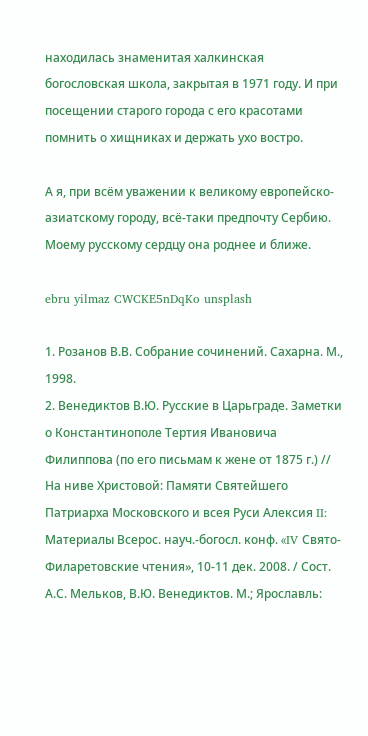находилась знаменитая халкинская богословская школа, закрытая в 1971 году. И при посещении старого города с его красотами помнить о хищниках и держать ухо востро.

А я, при всём уважении к великому европейско-азиатскому городу, всё-таки предпочту Сербию. Моему русскому сердцу она роднее и ближе.

ebru yilmaz CWCKE5nDqKo unsplash

1. Розанов В.В. Собрание сочинений. Сахарна. М., 1998.
2. Венедиктов В.Ю. Русские в Царьграде. Заметки о Константинополе Тертия Ивановича Филиппова (по его письмам к жене от 1875 г.) // На ниве Христовой: Памяти Святейшего Патриарха Московского и всея Руси Алексия II: Материалы Всерос. науч.-богосл. конф. «IV Свято-Филаретовские чтения», 10-11 дек. 2008. / Сост. А.С. Мельков, В.Ю. Венедиктов. М.; Ярославль: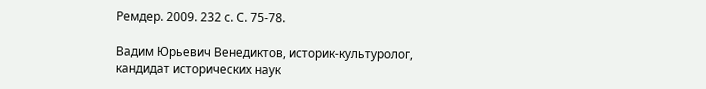Ремдер. 2009. 232 с. С. 75-78.

Вадим Юрьевич Венедиктов, историк-культуролог, кандидат исторических наук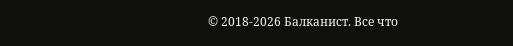© 2018-2026 Балканист. Все что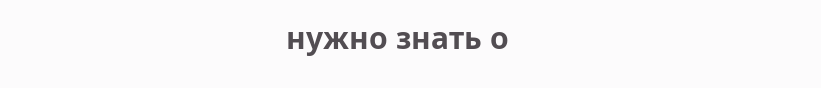нужно знать о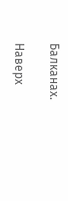Балканах.

Наверх